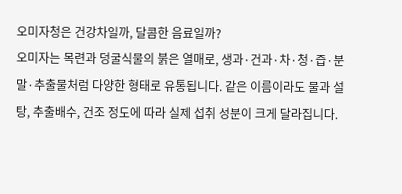오미자청은 건강차일까, 달콤한 음료일까?
오미자는 목련과 덩굴식물의 붉은 열매로, 생과·건과·차·청·즙·분말·추출물처럼 다양한 형태로 유통됩니다. 같은 이름이라도 물과 설탕, 추출배수, 건조 정도에 따라 실제 섭취 성분이 크게 달라집니다.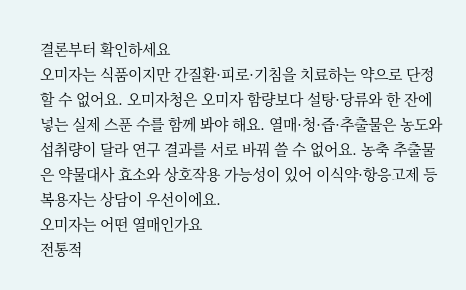결론부터 확인하세요
오미자는 식품이지만 간질환·피로·기침을 치료하는 약으로 단정할 수 없어요. 오미자청은 오미자 함량보다 설탕·당류와 한 잔에 넣는 실제 스푼 수를 함께 봐야 해요. 열매·청·즙·추출물은 농도와 섭취량이 달라 연구 결과를 서로 바꿔 쓸 수 없어요. 농축 추출물은 약물대사 효소와 상호작용 가능성이 있어 이식약·항응고제 등 복용자는 상담이 우선이에요.
오미자는 어떤 열매인가요
전통적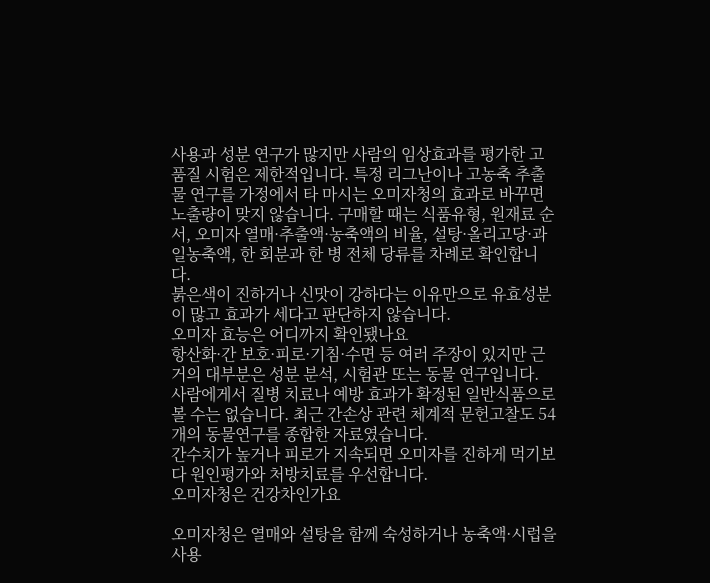사용과 성분 연구가 많지만 사람의 임상효과를 평가한 고품질 시험은 제한적입니다. 특정 리그난이나 고농축 추출물 연구를 가정에서 타 마시는 오미자청의 효과로 바꾸면 노출량이 맞지 않습니다. 구매할 때는 식품유형, 원재료 순서, 오미자 열매·추출액·농축액의 비율, 설탕·올리고당·과일농축액, 한 회분과 한 병 전체 당류를 차례로 확인합니다.
붉은색이 진하거나 신맛이 강하다는 이유만으로 유효성분이 많고 효과가 세다고 판단하지 않습니다.
오미자 효능은 어디까지 확인됐나요
항산화·간 보호·피로·기침·수면 등 여러 주장이 있지만 근거의 대부분은 성분 분석, 시험관 또는 동물 연구입니다. 사람에게서 질병 치료나 예방 효과가 확정된 일반식품으로 볼 수는 없습니다. 최근 간손상 관련 체계적 문헌고찰도 54개의 동물연구를 종합한 자료였습니다.
간수치가 높거나 피로가 지속되면 오미자를 진하게 먹기보다 원인평가와 처방치료를 우선합니다.
오미자청은 건강차인가요

오미자청은 열매와 설탕을 함께 숙성하거나 농축액·시럽을 사용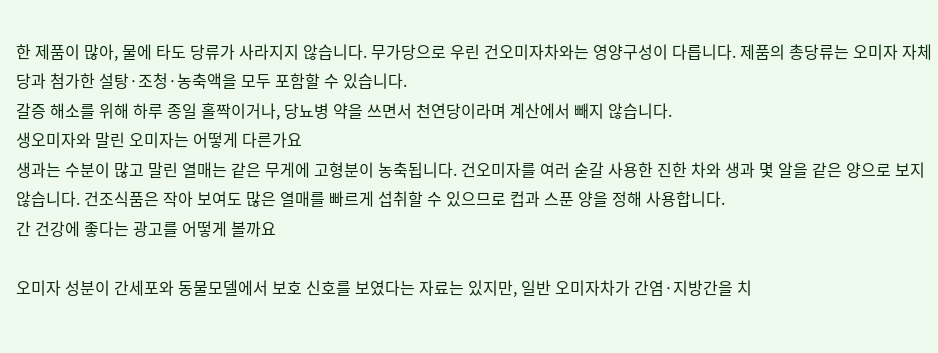한 제품이 많아, 물에 타도 당류가 사라지지 않습니다. 무가당으로 우린 건오미자차와는 영양구성이 다릅니다. 제품의 총당류는 오미자 자체 당과 첨가한 설탕·조청·농축액을 모두 포함할 수 있습니다.
갈증 해소를 위해 하루 종일 홀짝이거나, 당뇨병 약을 쓰면서 천연당이라며 계산에서 빼지 않습니다.
생오미자와 말린 오미자는 어떻게 다른가요
생과는 수분이 많고 말린 열매는 같은 무게에 고형분이 농축됩니다. 건오미자를 여러 숟갈 사용한 진한 차와 생과 몇 알을 같은 양으로 보지 않습니다. 건조식품은 작아 보여도 많은 열매를 빠르게 섭취할 수 있으므로 컵과 스푼 양을 정해 사용합니다.
간 건강에 좋다는 광고를 어떻게 볼까요

오미자 성분이 간세포와 동물모델에서 보호 신호를 보였다는 자료는 있지만, 일반 오미자차가 간염·지방간을 치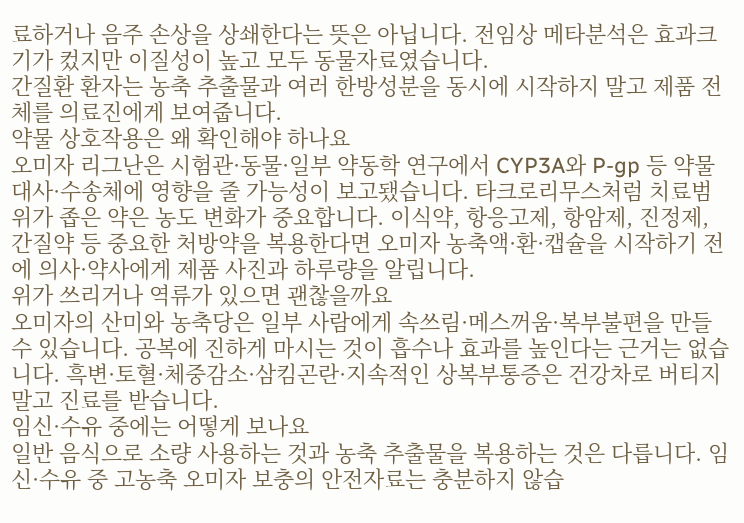료하거나 음주 손상을 상쇄한다는 뜻은 아닙니다. 전임상 메타분석은 효과크기가 컸지만 이질성이 높고 모두 동물자료였습니다.
간질환 환자는 농축 추출물과 여러 한방성분을 동시에 시작하지 말고 제품 전체를 의료진에게 보여줍니다.
약물 상호작용은 왜 확인해야 하나요
오미자 리그난은 시험관·동물·일부 약동학 연구에서 CYP3A와 P-gp 등 약물대사·수송체에 영향을 줄 가능성이 보고됐습니다. 타크로리무스처럼 치료범위가 좁은 약은 농도 변화가 중요합니다. 이식약, 항응고제, 항암제, 진정제, 간질약 등 중요한 처방약을 복용한다면 오미자 농축액·환·캡슐을 시작하기 전에 의사·약사에게 제품 사진과 하루량을 알립니다.
위가 쓰리거나 역류가 있으면 괜찮을까요
오미자의 산미와 농축당은 일부 사람에게 속쓰림·메스꺼움·복부불편을 만들 수 있습니다. 공복에 진하게 마시는 것이 흡수나 효과를 높인다는 근거는 없습니다. 흑변·토혈·체중감소·삼킴곤란·지속적인 상복부통증은 건강차로 버티지 말고 진료를 받습니다.
임신·수유 중에는 어떻게 보나요
일반 음식으로 소량 사용하는 것과 농축 추출물을 복용하는 것은 다릅니다. 임신·수유 중 고농축 오미자 보충의 안전자료는 충분하지 않습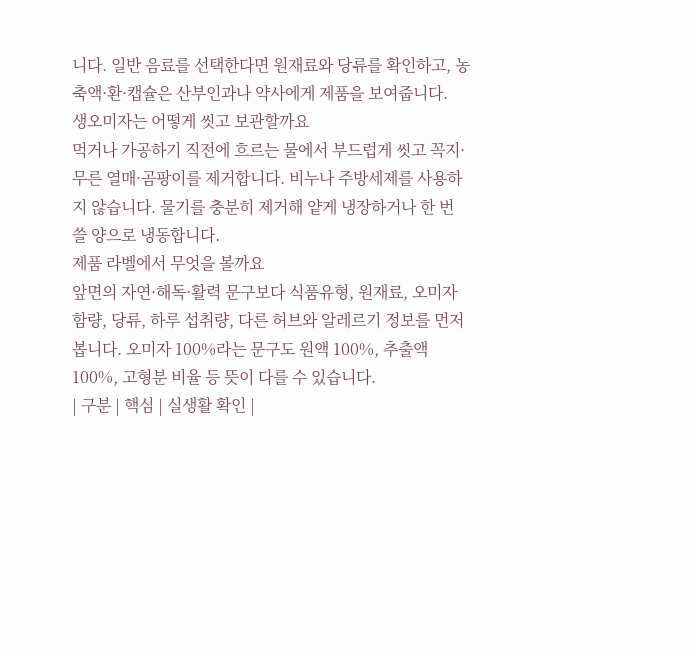니다. 일반 음료를 선택한다면 원재료와 당류를 확인하고, 농축액·환·캡슐은 산부인과나 약사에게 제품을 보여줍니다.
생오미자는 어떻게 씻고 보관할까요
먹거나 가공하기 직전에 흐르는 물에서 부드럽게 씻고 꼭지·무른 열매·곰팡이를 제거합니다. 비누나 주방세제를 사용하지 않습니다. 물기를 충분히 제거해 얕게 냉장하거나 한 번 쓸 양으로 냉동합니다.
제품 라벨에서 무엇을 볼까요
앞면의 자연·해독·활력 문구보다 식품유형, 원재료, 오미자 함량, 당류, 하루 섭취량, 다른 허브와 알레르기 정보를 먼저 봅니다. 오미자 100%라는 문구도 원액 100%, 추출액 100%, 고형분 비율 등 뜻이 다를 수 있습니다.
| 구분 | 핵심 | 실생활 확인 |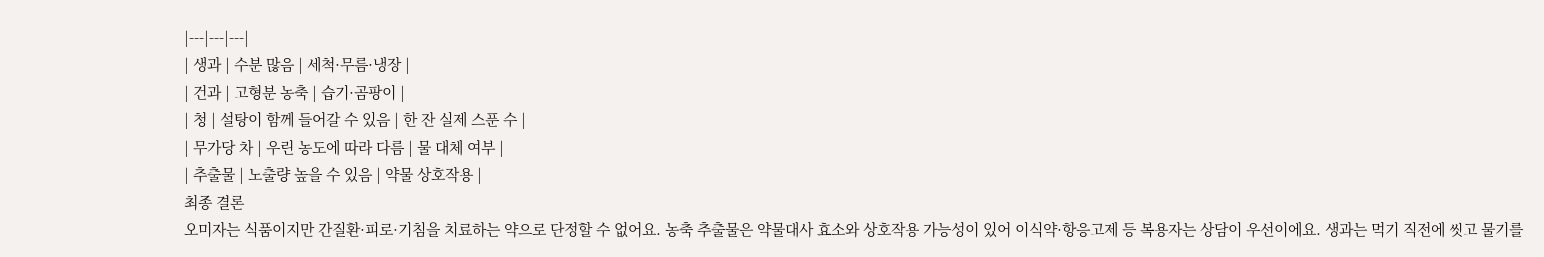|---|---|---|
| 생과 | 수분 많음 | 세척·무름·냉장 |
| 건과 | 고형분 농축 | 습기·곰팡이 |
| 청 | 설탕이 함께 들어갈 수 있음 | 한 잔 실제 스푼 수 |
| 무가당 차 | 우린 농도에 따라 다름 | 물 대체 여부 |
| 추출물 | 노출량 높을 수 있음 | 약물 상호작용 |
최종 결론
오미자는 식품이지만 간질환·피로·기침을 치료하는 약으로 단정할 수 없어요. 농축 추출물은 약물대사 효소와 상호작용 가능성이 있어 이식약·항응고제 등 복용자는 상담이 우선이에요. 생과는 먹기 직전에 씻고 물기를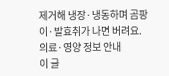제거해 냉장·냉동하며 곰팡이·발효취가 나면 버려요.
의료·영양 정보 안내
이 글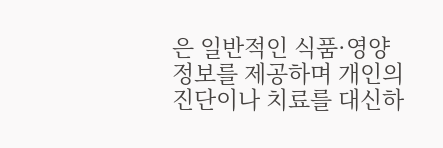은 일반적인 식품·영양 정보를 제공하며 개인의 진단이나 치료를 대신하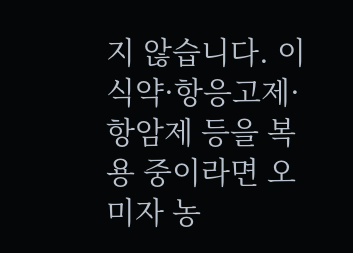지 않습니다. 이식약·항응고제·항암제 등을 복용 중이라면 오미자 농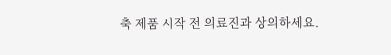축 제품 시작 전 의료진과 상의하세요.